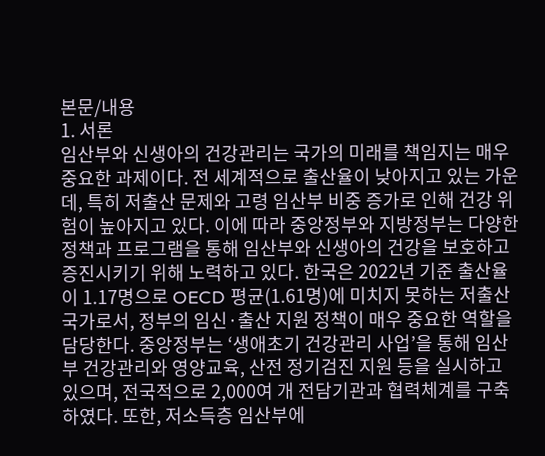본문/내용
1. 서론
임산부와 신생아의 건강관리는 국가의 미래를 책임지는 매우 중요한 과제이다. 전 세계적으로 출산율이 낮아지고 있는 가운데, 특히 저출산 문제와 고령 임산부 비중 증가로 인해 건강 위험이 높아지고 있다. 이에 따라 중앙정부와 지방정부는 다양한 정책과 프로그램을 통해 임산부와 신생아의 건강을 보호하고 증진시키기 위해 노력하고 있다. 한국은 2022년 기준 출산율이 1.17명으로 OECD 평균(1.61명)에 미치지 못하는 저출산 국가로서, 정부의 임신·출산 지원 정책이 매우 중요한 역할을 담당한다. 중앙정부는 ‘생애초기 건강관리 사업’을 통해 임산부 건강관리와 영양교육, 산전 정기검진 지원 등을 실시하고 있으며, 전국적으로 2,000여 개 전담기관과 협력체계를 구축하였다. 또한, 저소득층 임산부에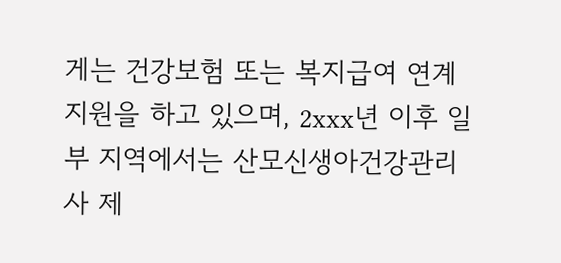게는 건강보험 또는 복지급여 연계 지원을 하고 있으며, 2xxx년 이후 일부 지역에서는 산모신생아건강관리사 제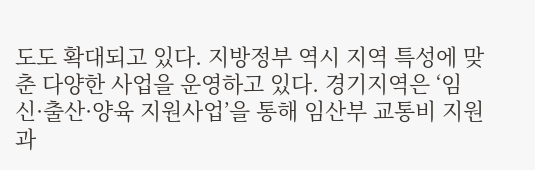도도 확대되고 있다. 지방정부 역시 지역 특성에 맞춘 다양한 사업을 운영하고 있다. 경기지역은 ‘임신·출산·양육 지원사업’을 통해 임산부 교통비 지원과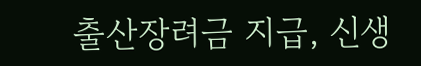출산장려금 지급, 신생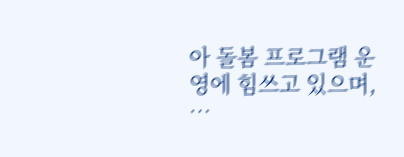아 돌봄 프로그램 운영에 힘쓰고 있으며, …